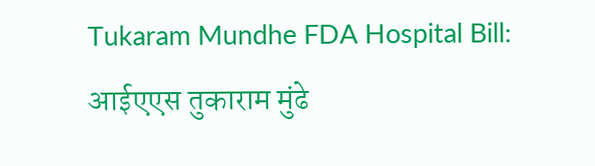Tukaram Mundhe FDA Hospital Bill: आईएएस तुकाराम मुंढे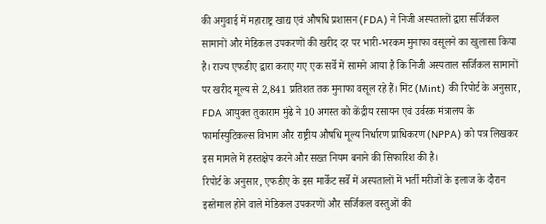की अगुवाई में महाराष्ट्र खाद्य एवं औषधि प्रशासन (FDA) ने निजी अस्पतालों द्वारा सर्जिकल सामानों और मेडिकल उपकरणों की खरीद दर पर भारी-भरकम मुनाफा वसूलने का खुलासा किया है। राज्य एफडीए द्वारा कराए गए एक सर्वे में सामने आया है कि निजी अस्पताल सर्जिकल सामानों पर खरीद मूल्य से 2,841 प्रतिशत तक मुनाफा वसूल रहे हैं। मिंट (Mint) की रिपोर्ट के अनुसार, FDA आयुक्त तुकाराम मुंढे ने 10 अगस्त को केंद्रीय रसायन एवं उर्वरक मंत्रालय के फार्मास्युटिकल्स विभाग और राष्ट्रीय औषधि मूल्य निर्धारण प्राधिकरण (NPPA) को पत्र लिखकर इस मामले में हस्तक्षेप करने और सख्त नियम बनाने की सिफारिश की है।
रिपोर्ट के अनुसार, एफडीए के इस मार्केट सर्वे में अस्पतालों में भर्ती मरीजों के इलाज के दौरान इस्तेमाल होने वाले मेडिकल उपकरणों और सर्जिकल वस्तुओं की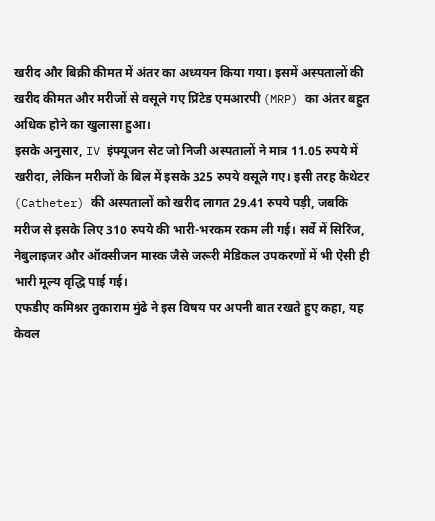खरीद और बिक्री कीमत में अंतर का अध्ययन किया गया। इसमें अस्पतालों की खरीद कीमत और मरीजों से वसूले गए प्रिंटेड एमआरपी (MRP) का अंतर बहुत अधिक होने का खुलासा हुआ।
इसके अनुसार, IV इंफ्यूजन सेट जो निजी अस्पतालों ने मात्र 11.05 रुपये में खरीदा, लेकिन मरीजों के बिल में इसके 325 रुपये वसूले गए। इसी तरह कैथेटर (Catheter) की अस्पतालों को खरीद लागत 29.41 रुपये पड़ी, जबकि मरीज से इसके लिए 310 रुपये की भारी-भरकम रकम ली गई। सर्वे में सिरिंज, नेबुलाइजर और ऑक्सीजन मास्क जैसे जरूरी मेडिकल उपकरणों में भी ऐसी ही भारी मूल्य वृद्धि पाई गई।
एफडीए कमिश्नर तुकाराम मुंढे ने इस विषय पर अपनी बात रखते हुए कहा, यह केवल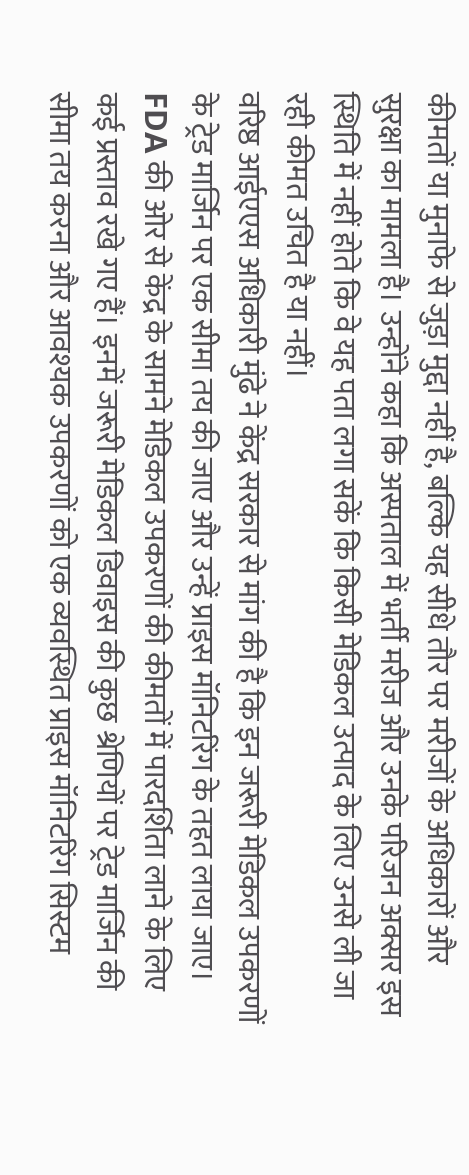कीमतों या मुनाफे से जुड़ा मुद्दा नहीं है, बल्कि यह सीधे तौर पर मरीजों के अधिकारों और सुरक्षा का मामला है। उन्होंने कहा कि अस्पताल में भर्ती मरीज और उनके परिजन अक्सर इस स्थिति में नहीं होते कि वे यह पता लगा सकें कि किसी मेडिकल उत्पाद के लिए उनसे ली जा रही कीमत उचित है या नहीं।
वरिष्ठ आईएएस अधिकारी मुंढे ने केंद्र सरकार से मांग की है कि इन जरूरी मेडिकल उपकरणों के ट्रेड मार्जिन पर एक सीमा तय की जाए और उन्हें प्राइस मॉनिटरिंग के तहत लाया जाए।
FDA की ओर से केंद्र के सामने मेडिकल उपकरणों की कीमतों में पारदर्शिता लाने के लिए कई प्रस्ताव रखे गए हैं। इनमें जरूरी मेडिकल डिवाइस की कुछ श्रेणियों पर ट्रेड मार्जिन की सीमा तय करना और आवश्यक उपकरणों को एक व्यवस्थित प्राइस मॉनिटरिंग सिस्टम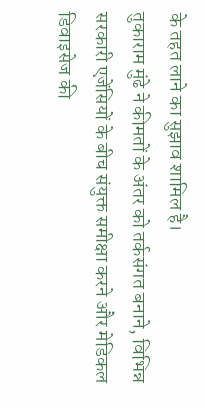के तहत लाने का सुझाव शामिल है।
तुकाराम मुंढे ने कीमतों के अंतर को तर्कसंगत बनाने, विभिन्न सरकारी एजेंसियों के बीच संयुक्त समीक्षा करने और मेडिकल डिवाइसेज की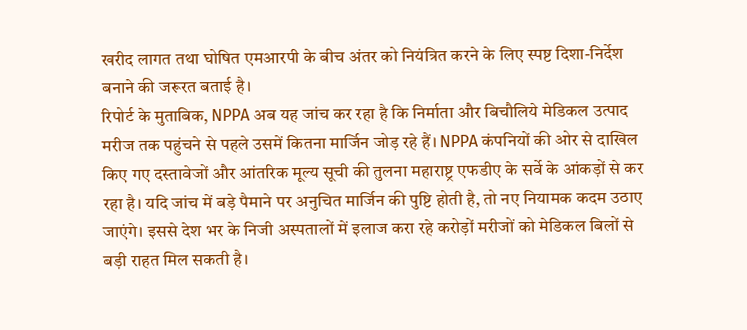खरीद लागत तथा घोषित एमआरपी के बीच अंतर को नियंत्रित करने के लिए स्पष्ट दिशा-निर्देश बनाने की जरूरत बताई है।
रिपोर्ट के मुताबिक, NPPA अब यह जांच कर रहा है कि निर्माता और बिचौलिये मेडिकल उत्पाद मरीज तक पहुंचने से पहले उसमें कितना मार्जिन जोड़ रहे हैं। NPPA कंपनियों की ओर से दाखिल किए गए दस्तावेजों और आंतरिक मूल्य सूची की तुलना महाराष्ट्र एफडीए के सर्वे के आंकड़ों से कर रहा है। यदि जांच में बड़े पैमाने पर अनुचित मार्जिन की पुष्टि होती है, तो नए नियामक कदम उठाए जाएंगे। इससे देश भर के निजी अस्पतालों में इलाज करा रहे करोड़ों मरीजों को मेडिकल बिलों से बड़ी राहत मिल सकती है।